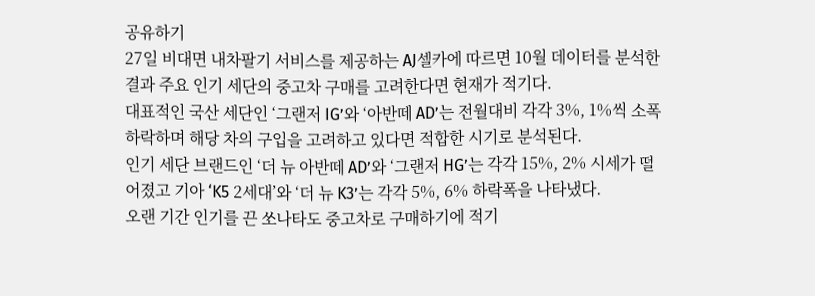공유하기
27일 비대면 내차팔기 서비스를 제공하는 AJ셀카에 따르면 10월 데이터를 분석한 결과 주요 인기 세단의 중고차 구매를 고려한다면 현재가 적기다.
대표적인 국산 세단인 ‘그랜저 IG’와 ‘아반떼 AD’는 전월대비 각각 3%, 1%씩 소폭 하락하며 해당 차의 구입을 고려하고 있다면 적합한 시기로 분석된다.
인기 세단 브랜드인 ‘더 뉴 아반떼 AD’와 ‘그랜저 HG’는 각각 15%, 2% 시세가 떨어졌고 기아 ‘K5 2세대’와 ‘더 뉴 K3’는 각각 5%, 6% 하락폭을 나타냈다.
오랜 기간 인기를 끈 쏘나타도 중고차로 구매하기에 적기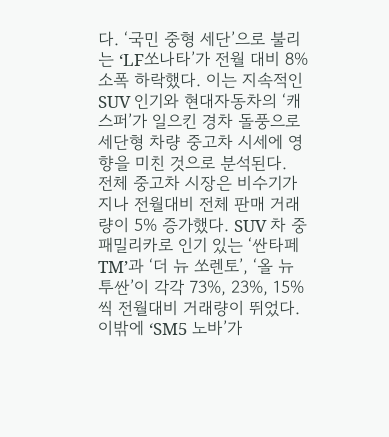다. ‘국민 중형 세단’으로 불리는 ‘LF쏘나타’가 전월 대비 8% 소폭 하락했다. 이는 지속적인 SUV 인기와 현대자동차의 ‘캐스퍼’가 일으킨 경차 돌풍으로 세단형 차량 중고차 시세에 영향을 미친 것으로 분석된다.
전체 중고차 시장은 비수기가 지나 전월대비 전체 판매 거래량이 5% 증가했다. SUV 차 중 패밀리카로 인기 있는 ‘싼타페TM’과 ‘더 뉴 쏘렌토’, ‘올 뉴 투싼’이 각각 73%, 23%, 15% 씩 전월대비 거래량이 뛰었다.
이밖에 ‘SM5 노바’가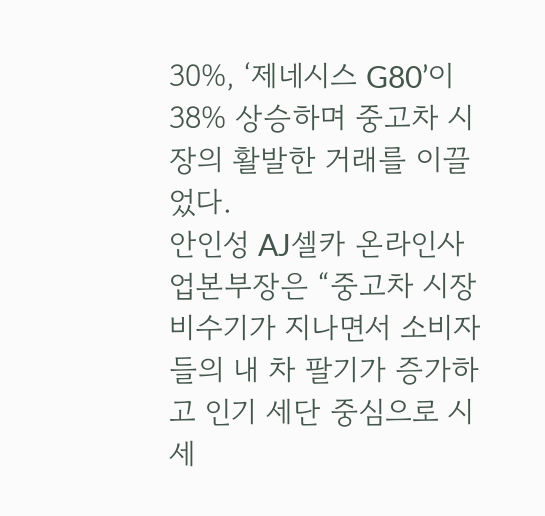30%, ‘제네시스 G80’이 38% 상승하며 중고차 시장의 활발한 거래를 이끌었다.
안인성 AJ셀카 온라인사업본부장은 “중고차 시장 비수기가 지나면서 소비자들의 내 차 팔기가 증가하고 인기 세단 중심으로 시세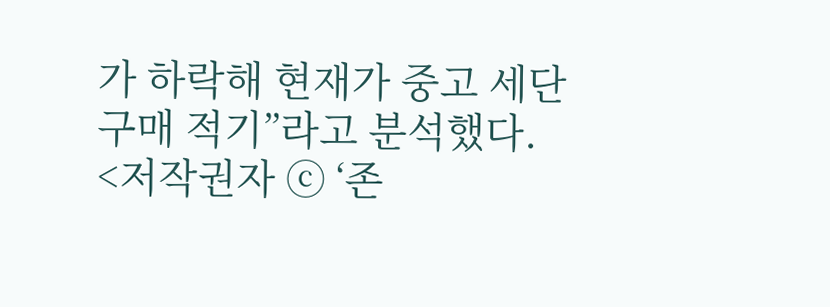가 하락해 현재가 중고 세단 구매 적기”라고 분석했다.
<저작권자 ⓒ ‘존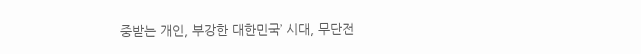중받는 개인, 부강한 대한민국’ 시대, 무단전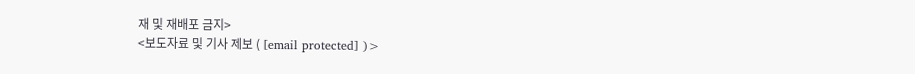재 및 재배포 금지>
<보도자료 및 기사 제보 ( [email protected] )>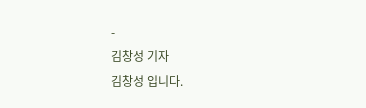-
김창성 기자
김창성 입니다.